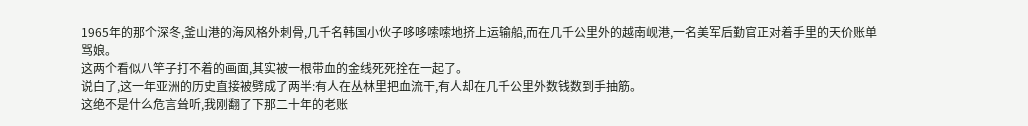1965年的那个深冬,釜山港的海风格外刺骨,几千名韩国小伙子哆哆嗦嗦地挤上运输船,而在几千公里外的越南岘港,一名美军后勤官正对着手里的天价账单骂娘。
这两个看似八竿子打不着的画面,其实被一根带血的金线死死拴在一起了。
说白了,这一年亚洲的历史直接被劈成了两半:有人在丛林里把血流干,有人却在几千公里外数钱数到手抽筋。
这绝不是什么危言耸听,我刚翻了下那二十年的老账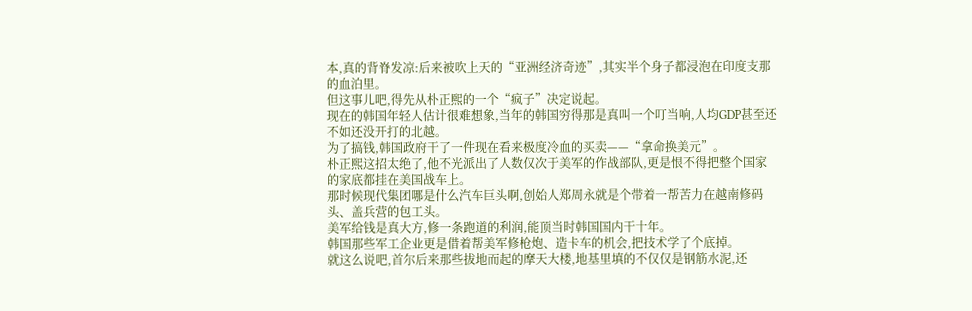本,真的背脊发凉:后来被吹上天的“亚洲经济奇迹”,其实半个身子都浸泡在印度支那的血泊里。
但这事儿吧,得先从朴正熙的一个“疯子”决定说起。
现在的韩国年轻人估计很难想象,当年的韩国穷得那是真叫一个叮当响,人均GDP甚至还不如还没开打的北越。
为了搞钱,韩国政府干了一件现在看来极度冷血的买卖——“拿命换美元”。
朴正熙这招太绝了,他不光派出了人数仅次于美军的作战部队,更是恨不得把整个国家的家底都挂在美国战车上。
那时候现代集团哪是什么汽车巨头啊,创始人郑周永就是个带着一帮苦力在越南修码头、盖兵营的包工头。
美军给钱是真大方,修一条跑道的利润,能顶当时韩国国内干十年。
韩国那些军工企业更是借着帮美军修枪炮、造卡车的机会,把技术学了个底掉。
就这么说吧,首尔后来那些拔地而起的摩天大楼,地基里填的不仅仅是钢筋水泥,还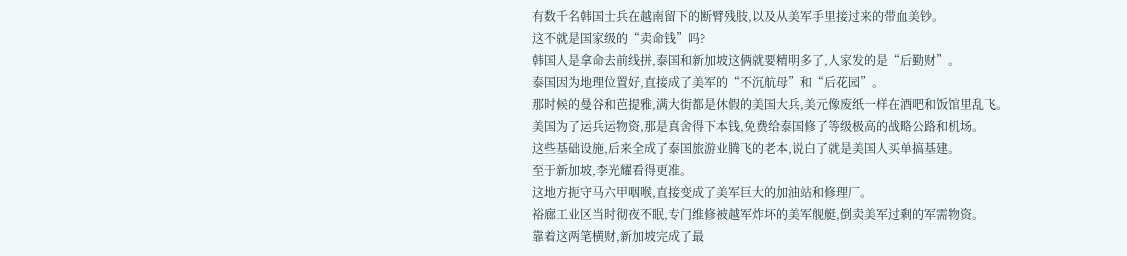有数千名韩国士兵在越南留下的断臂残肢,以及从美军手里接过来的带血美钞。
这不就是国家级的“卖命钱”吗?
韩国人是拿命去前线拼,泰国和新加坡这俩就要精明多了,人家发的是“后勤财”。
泰国因为地理位置好,直接成了美军的“不沉航母”和“后花园”。
那时候的曼谷和芭提雅,满大街都是休假的美国大兵,美元像废纸一样在酒吧和饭馆里乱飞。
美国为了运兵运物资,那是真舍得下本钱,免费给泰国修了等级极高的战略公路和机场。
这些基础设施,后来全成了泰国旅游业腾飞的老本,说白了就是美国人买单搞基建。
至于新加坡,李光耀看得更准。
这地方扼守马六甲咽喉,直接变成了美军巨大的加油站和修理厂。
裕廊工业区当时彻夜不眠,专门维修被越军炸坏的美军舰艇,倒卖美军过剩的军需物资。
靠着这两笔横财,新加坡完成了最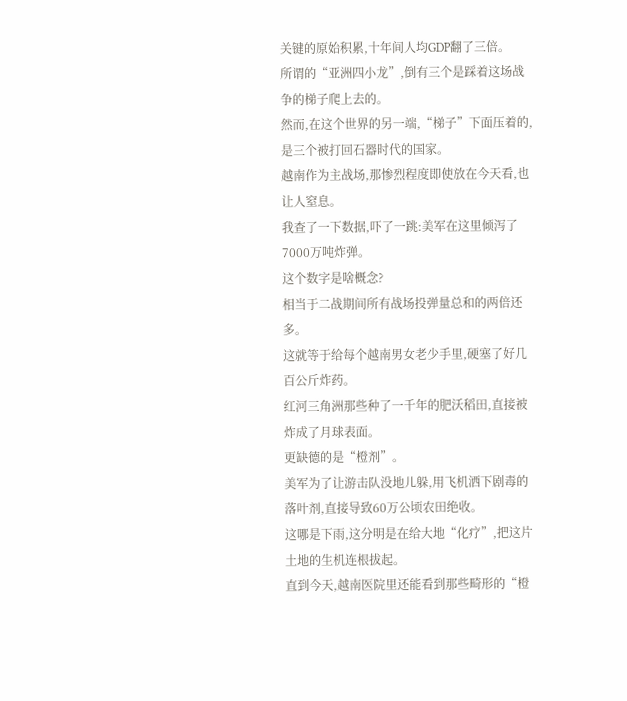关键的原始积累,十年间人均GDP翻了三倍。
所谓的“亚洲四小龙”,倒有三个是踩着这场战争的梯子爬上去的。
然而,在这个世界的另一端,“梯子”下面压着的,是三个被打回石器时代的国家。
越南作为主战场,那惨烈程度即使放在今天看,也让人窒息。
我查了一下数据,吓了一跳:美军在这里倾泻了7000万吨炸弹。
这个数字是啥概念?
相当于二战期间所有战场投弹量总和的两倍还多。
这就等于给每个越南男女老少手里,硬塞了好几百公斤炸药。
红河三角洲那些种了一千年的肥沃稻田,直接被炸成了月球表面。
更缺德的是“橙剂”。
美军为了让游击队没地儿躲,用飞机洒下剧毒的落叶剂,直接导致60万公顷农田绝收。
这哪是下雨,这分明是在给大地“化疗”,把这片土地的生机连根拔起。
直到今天,越南医院里还能看到那些畸形的“橙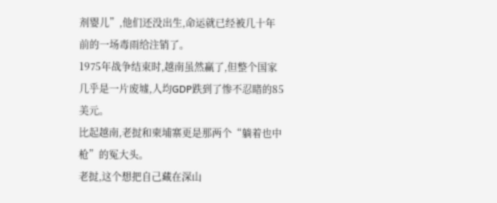剂婴儿”,他们还没出生,命运就已经被几十年前的一场毒雨给注销了。
1975年战争结束时,越南虽然赢了,但整个国家几乎是一片废墟,人均GDP跌到了惨不忍睹的85美元。
比起越南,老挝和柬埔寨更是那两个“躺着也中枪”的冤大头。
老挝,这个想把自己藏在深山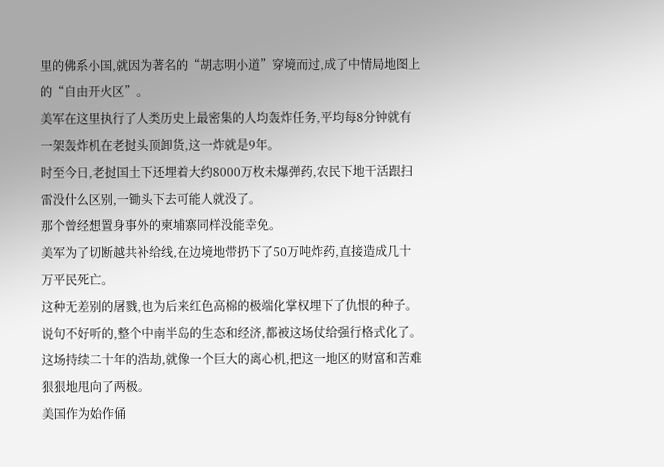里的佛系小国,就因为著名的“胡志明小道”穿境而过,成了中情局地图上的“自由开火区”。
美军在这里执行了人类历史上最密集的人均轰炸任务,平均每8分钟就有一架轰炸机在老挝头顶卸货,这一炸就是9年。
时至今日,老挝国土下还埋着大约8000万枚未爆弹药,农民下地干活跟扫雷没什么区别,一锄头下去可能人就没了。
那个曾经想置身事外的柬埔寨同样没能幸免。
美军为了切断越共补给线,在边境地带扔下了50万吨炸药,直接造成几十万平民死亡。
这种无差别的屠戮,也为后来红色高棉的极端化掌权埋下了仇恨的种子。
说句不好听的,整个中南半岛的生态和经济,都被这场仗给强行格式化了。
这场持续二十年的浩劫,就像一个巨大的离心机,把这一地区的财富和苦难狠狠地甩向了两极。
美国作为始作俑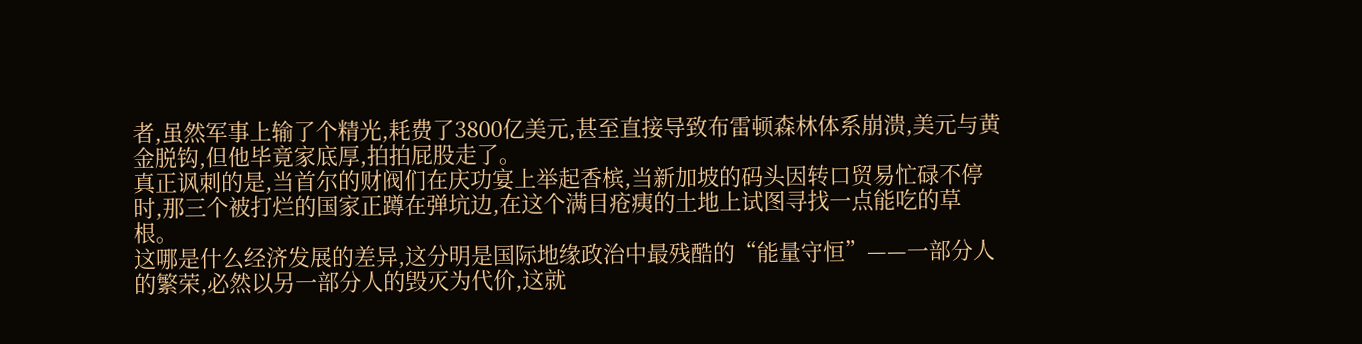者,虽然军事上输了个精光,耗费了3800亿美元,甚至直接导致布雷顿森林体系崩溃,美元与黄金脱钩,但他毕竟家底厚,拍拍屁股走了。
真正讽刺的是,当首尔的财阀们在庆功宴上举起香槟,当新加坡的码头因转口贸易忙碌不停时,那三个被打烂的国家正蹲在弹坑边,在这个满目疮痍的土地上试图寻找一点能吃的草根。
这哪是什么经济发展的差异,这分明是国际地缘政治中最残酷的“能量守恒”——一部分人的繁荣,必然以另一部分人的毁灭为代价,这就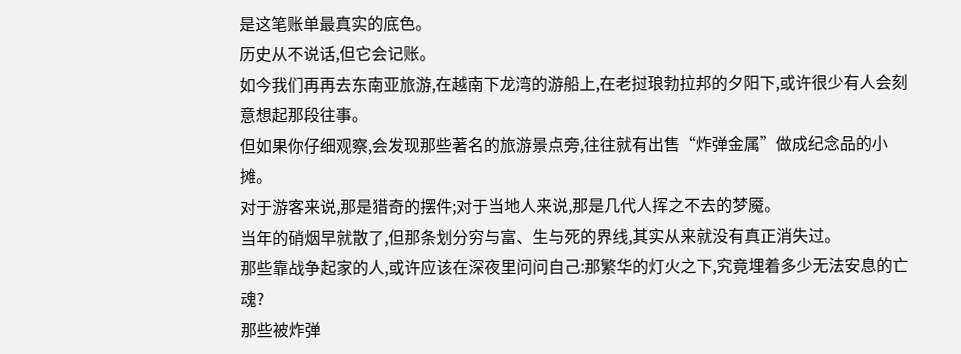是这笔账单最真实的底色。
历史从不说话,但它会记账。
如今我们再再去东南亚旅游,在越南下龙湾的游船上,在老挝琅勃拉邦的夕阳下,或许很少有人会刻意想起那段往事。
但如果你仔细观察,会发现那些著名的旅游景点旁,往往就有出售“炸弹金属”做成纪念品的小摊。
对于游客来说,那是猎奇的摆件;对于当地人来说,那是几代人挥之不去的梦魇。
当年的硝烟早就散了,但那条划分穷与富、生与死的界线,其实从来就没有真正消失过。
那些靠战争起家的人,或许应该在深夜里问问自己:那繁华的灯火之下,究竟埋着多少无法安息的亡魂?
那些被炸弹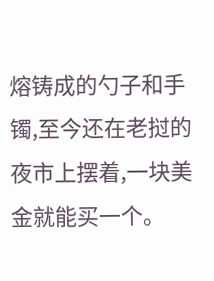熔铸成的勺子和手镯,至今还在老挝的夜市上摆着,一块美金就能买一个。